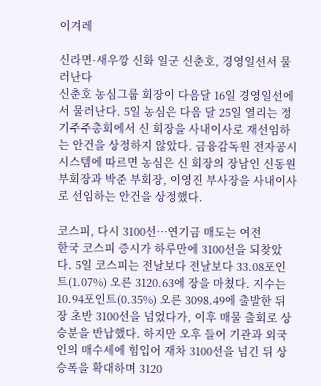이겨레

신라면·새우깡 신화 일군 신춘호, 경영일선서 물러난다
신춘호 농심그룹 회장이 다음달 16일 경영일선에서 물러난다. 5일 농심은 다음 달 25일 열리는 정기주주총회에서 신 회장을 사내이사로 재선임하는 안건을 상정하지 않았다. 금융감독원 전자공시시스템에 따르면 농심은 신 회장의 장남인 신동원 부회장과 박준 부회장, 이영진 부사장을 사내이사로 선임하는 안건을 상정했다.

코스피, 다시 3100선…연기금 매도는 여전
한국 코스피 증시가 하루만에 3100선을 되찾았다. 5일 코스피는 전날보다 전날보다 33.08포인트(1.07%) 오른 3120.63에 장을 마쳤다. 지수는 10.94포인트(0.35%) 오른 3098.49에 출발한 뒤 장 초반 3100선을 넘었다가, 이후 매물 출회로 상승분을 반납했다. 하지만 오후 들어 기관과 외국인의 매수세에 힘입어 재차 3100선을 넘긴 뒤 상승폭을 확대하며 3120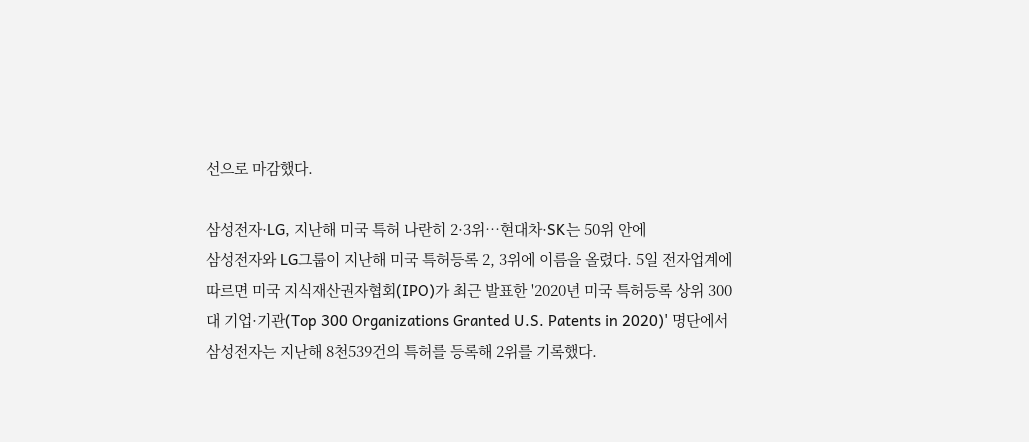선으로 마감했다.

삼성전자·LG, 지난해 미국 특허 나란히 2·3위…현대차·SK는 50위 안에
삼성전자와 LG그룹이 지난해 미국 특허등록 2, 3위에 이름을 올렸다. 5일 전자업계에 따르면 미국 지식재산권자협회(IPO)가 최근 발표한 '2020년 미국 특허등록 상위 300대 기업·기관(Top 300 Organizations Granted U.S. Patents in 2020)' 명단에서 삼성전자는 지난해 8천539건의 특허를 등록해 2위를 기록했다.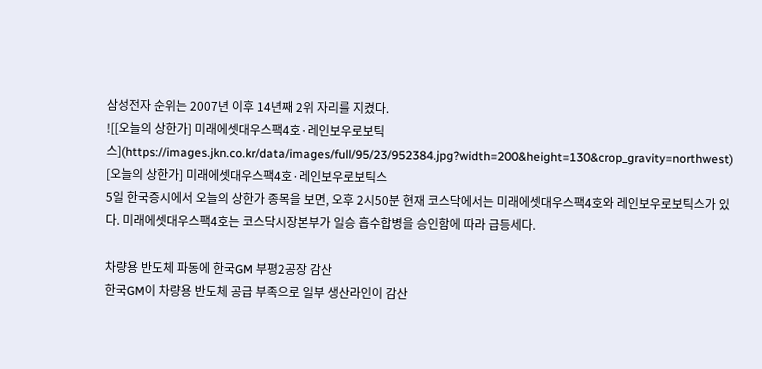삼성전자 순위는 2007년 이후 14년째 2위 자리를 지켰다.
![[오늘의 상한가] 미래에셋대우스팩4호·레인보우로보틱스](https://images.jkn.co.kr/data/images/full/95/23/952384.jpg?width=200&height=130&crop_gravity=northwest)
[오늘의 상한가] 미래에셋대우스팩4호·레인보우로보틱스
5일 한국증시에서 오늘의 상한가 종목을 보면, 오후 2시50분 현재 코스닥에서는 미래에셋대우스팩4호와 레인보우로보틱스가 있다. 미래에셋대우스팩4호는 코스닥시장본부가 일승 흡수합병을 승인함에 따라 급등세다.

차량용 반도체 파동에 한국GM 부평2공장 감산
한국GM이 차량용 반도체 공급 부족으로 일부 생산라인이 감산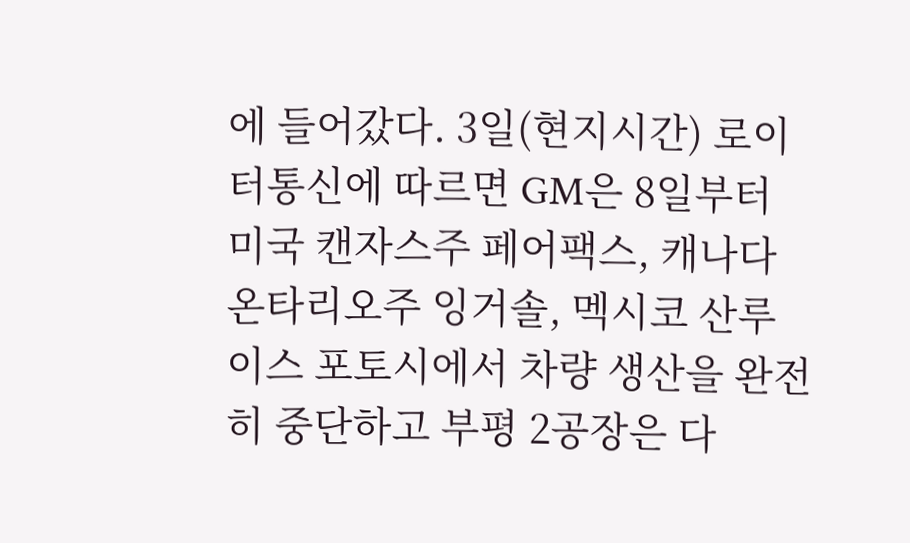에 들어갔다. 3일(현지시간) 로이터통신에 따르면 GM은 8일부터 미국 캔자스주 페어팩스, 캐나다 온타리오주 잉거솔, 멕시코 산루이스 포토시에서 차량 생산을 완전히 중단하고 부평 2공장은 다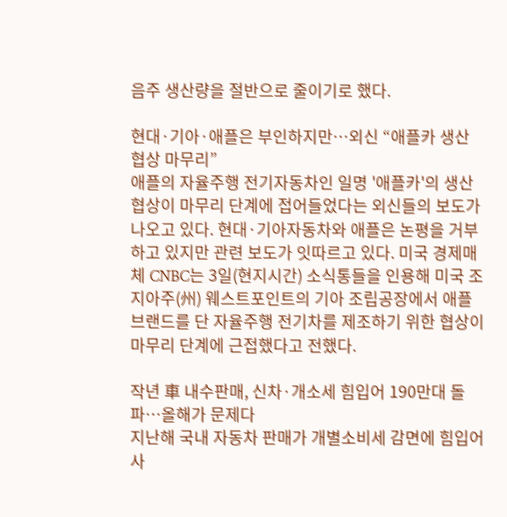음주 생산량을 절반으로 줄이기로 했다.

현대·기아·애플은 부인하지만…외신 “애플카 생산 협상 마무리”
애플의 자율주행 전기자동차인 일명 '애플카'의 생산 협상이 마무리 단계에 접어들었다는 외신들의 보도가 나오고 있다. 현대·기아자동차와 애플은 논평을 거부하고 있지만 관련 보도가 잇따르고 있다. 미국 경제매체 CNBC는 3일(현지시간) 소식통들을 인용해 미국 조지아주(州) 웨스트포인트의 기아 조립공장에서 애플 브랜드를 단 자율주행 전기차를 제조하기 위한 협상이 마무리 단계에 근접했다고 전했다.

작년 車 내수판매, 신차·개소세 힘입어 190만대 돌파…올해가 문제다
지난해 국내 자동차 판매가 개별소비세 감면에 힘입어 사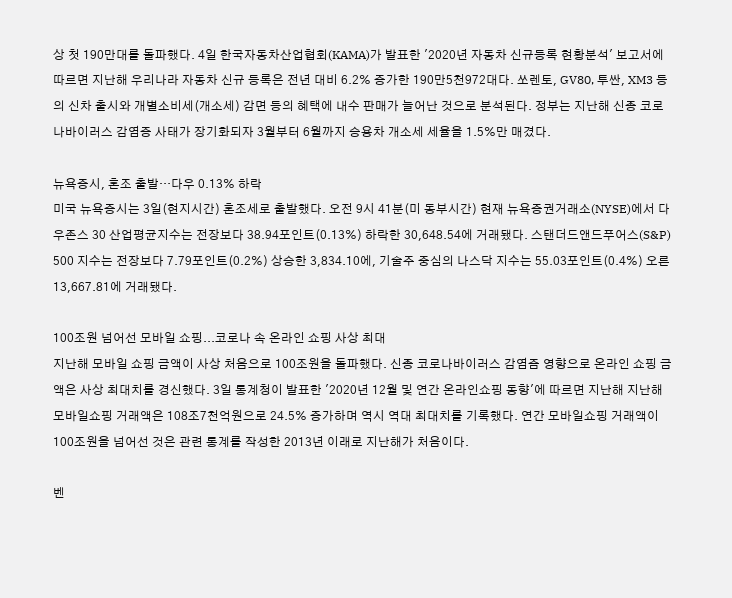상 첫 190만대를 돌파했다. 4일 한국자동차산업협회(KAMA)가 발표한 '2020년 자동차 신규등록 현황분석' 보고서에 따르면 지난해 우리나라 자동차 신규 등록은 전년 대비 6.2% 증가한 190만5천972대다. 쏘렌토, GV80, 투싼, XM3 등의 신차 출시와 개별소비세(개소세) 감면 등의 혜택에 내수 판매가 늘어난 것으로 분석된다. 정부는 지난해 신종 코로나바이러스 감염증 사태가 장기화되자 3월부터 6월까지 승용차 개소세 세율을 1.5%만 매겼다.

뉴욕증시, 혼조 출발…다우 0.13% 하락
미국 뉴욕증시는 3일(현지시간) 혼조세로 출발했다. 오전 9시 41분(미 동부시간) 현재 뉴욕증권거래소(NYSE)에서 다우존스 30 산업평균지수는 전장보다 38.94포인트(0.13%) 하락한 30,648.54에 거래됐다. 스탠더드앤드푸어스(S&P) 500 지수는 전장보다 7.79포인트(0.2%) 상승한 3,834.10에, 기술주 중심의 나스닥 지수는 55.03포인트(0.4%) 오른 13,667.81에 거래됐다.

100조원 넘어선 모바일 쇼핑...코로나 속 온라인 쇼핑 사상 최대
지난해 모바일 쇼핑 금액이 사상 처음으로 100조원을 돌파했다. 신종 코로나바이러스 감염즘 영향으로 온라인 쇼핑 금액은 사상 최대치를 경신했다. 3일 통계청이 발표한 '2020년 12월 및 연간 온라인쇼핑 동향'에 따르면 지난해 지난해 모바일쇼핑 거래액은 108조7천억원으로 24.5% 증가하며 역시 역대 최대치를 기록했다. 연간 모바일쇼핑 거래액이 100조원을 넘어선 것은 관련 통계를 작성한 2013년 이래로 지난해가 처음이다.

벤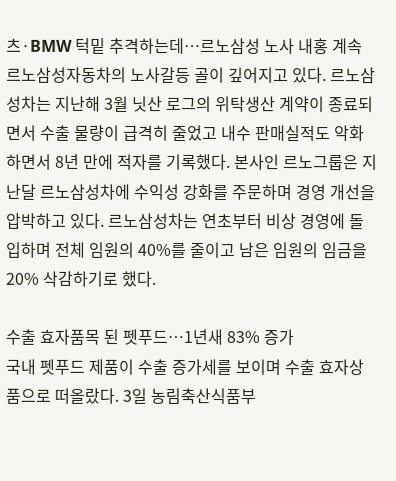츠·BMW 턱밑 추격하는데…르노삼성 노사 내홍 계속
르노삼성자동차의 노사갈등 골이 깊어지고 있다. 르노삼성차는 지난해 3월 닛산 로그의 위탁생산 계약이 종료되면서 수출 물량이 급격히 줄었고 내수 판매실적도 악화하면서 8년 만에 적자를 기록했다. 본사인 르노그룹은 지난달 르노삼성차에 수익성 강화를 주문하며 경영 개선을 압박하고 있다. 르노삼성차는 연초부터 비상 경영에 돌입하며 전체 임원의 40%를 줄이고 남은 임원의 임금을 20% 삭감하기로 했다.

수출 효자품목 된 펫푸드…1년새 83% 증가
국내 펫푸드 제품이 수출 증가세를 보이며 수출 효자상품으로 떠올랐다. 3일 농림축산식품부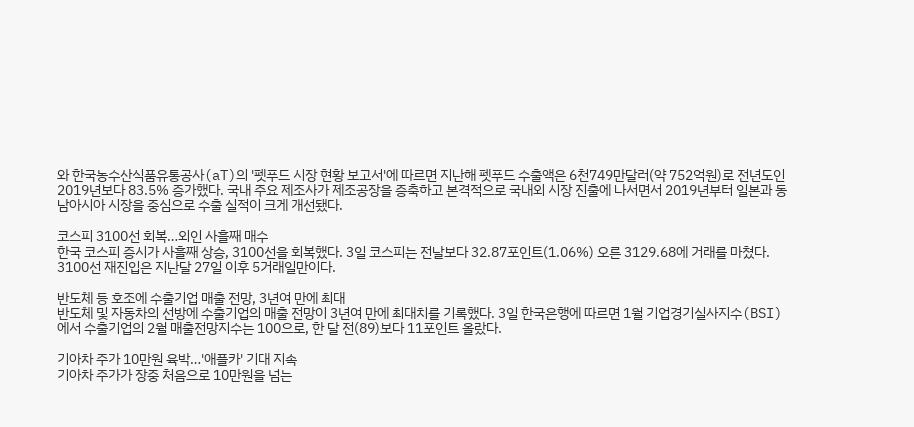와 한국농수산식품유통공사(aT)의 '펫푸드 시장 현황 보고서'에 따르면 지난해 펫푸드 수출액은 6천749만달러(약 752억원)로 전년도인 2019년보다 83.5% 증가했다. 국내 주요 제조사가 제조공장을 증축하고 본격적으로 국내외 시장 진출에 나서면서 2019년부터 일본과 동남아시아 시장을 중심으로 수출 실적이 크게 개선됐다.

코스피 3100선 회복…외인 사흘째 매수
한국 코스피 증시가 사흘째 상승, 3100선을 회복했다. 3일 코스피는 전날보다 32.87포인트(1.06%) 오른 3129.68에 거래를 마쳤다. 3100선 재진입은 지난달 27일 이후 5거래일만이다.

반도체 등 호조에 수출기업 매출 전망, 3년여 만에 최대
반도체 및 자동차의 선방에 수출기업의 매출 전망이 3년여 만에 최대치를 기록했다. 3일 한국은행에 따르면 1월 기업경기실사지수(BSI)에서 수출기업의 2월 매출전망지수는 100으로, 한 달 전(89)보다 11포인트 올랐다.

기아차 주가 10만원 육박…'애플카' 기대 지속
기아차 주가가 장중 처음으로 10만원을 넘는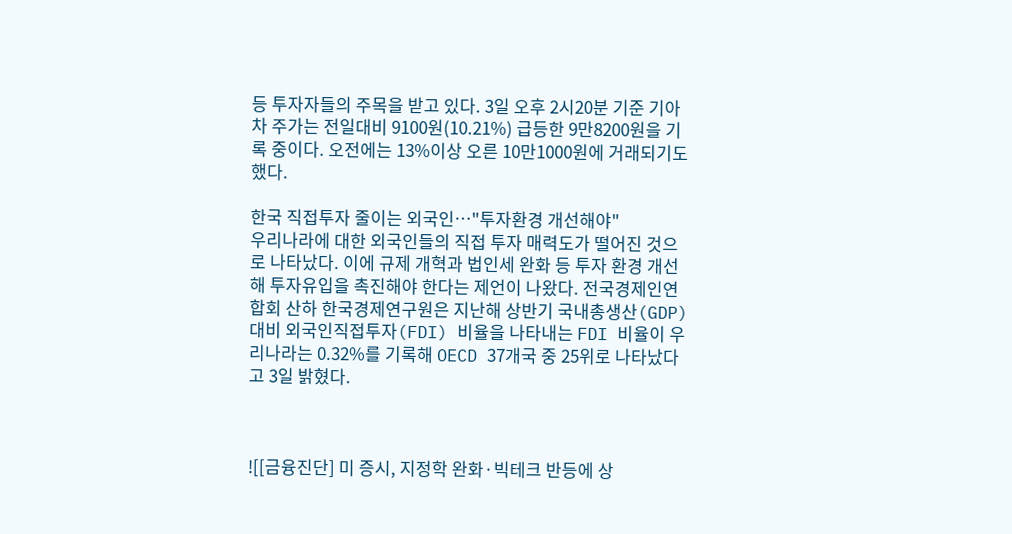등 투자자들의 주목을 받고 있다. 3일 오후 2시20분 기준 기아차 주가는 전일대비 9100원(10.21%) 급등한 9만8200원을 기록 중이다. 오전에는 13%이상 오른 10만1000원에 거래되기도 했다.

한국 직접투자 줄이는 외국인…"투자환경 개선해야"
우리나라에 대한 외국인들의 직접 투자 매력도가 떨어진 것으로 나타났다. 이에 규제 개혁과 법인세 완화 등 투자 환경 개선해 투자유입을 촉진해야 한다는 제언이 나왔다. 전국경제인연합회 산하 한국경제연구원은 지난해 상반기 국내총생산(GDP) 대비 외국인직접투자(FDI) 비율을 나타내는 FDI 비율이 우리나라는 0.32%를 기록해 OECD 37개국 중 25위로 나타났다고 3일 밝혔다.



![[금융진단] 미 증시, 지정학 완화·빅테크 반등에 상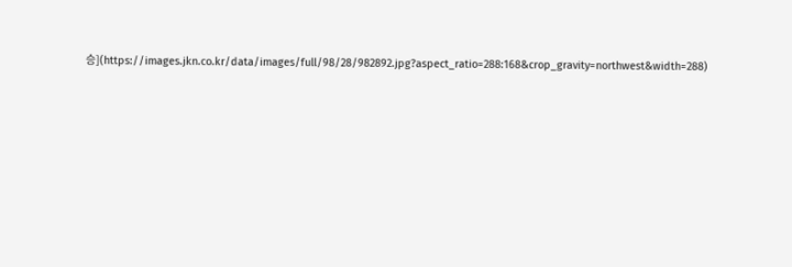승](https://images.jkn.co.kr/data/images/full/98/28/982892.jpg?aspect_ratio=288:168&crop_gravity=northwest&width=288)